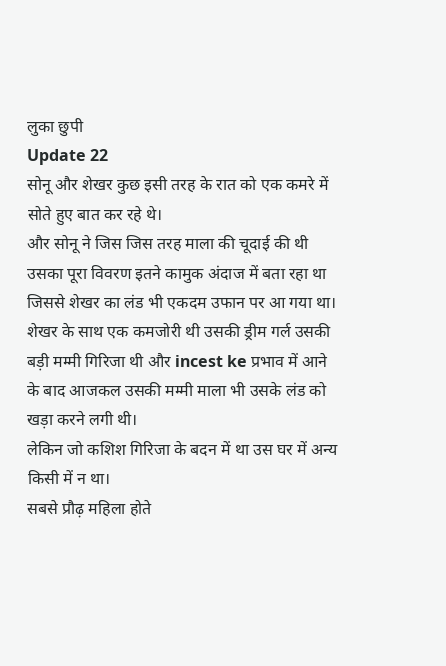लुका छुपी
Update 22
सोनू और शेखर कुछ इसी तरह के रात को एक कमरे में सोते हुए बात कर रहे थे।
और सोनू ने जिस जिस तरह माला की चूदाई की थी उसका पूरा विवरण इतने कामुक अंदाज में बता रहा था जिससे शेखर का लंड भी एकदम उफान पर आ गया था।
शेखर के साथ एक कमजोरी थी उसकी ड्रीम गर्ल उसकी बड़ी मम्मी गिरिजा थी और incest ke प्रभाव में आने के बाद आजकल उसकी मम्मी माला भी उसके लंड को खड़ा करने लगी थी।
लेकिन जो कशिश गिरिजा के बदन में था उस घर में अन्य किसी में न था।
सबसे प्रौढ़ महिला होते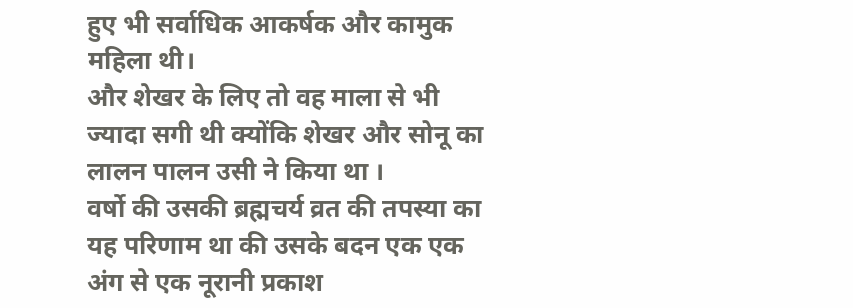हुए भी सर्वाधिक आकर्षक और कामुक महिला थी।
और शेखर के लिए तो वह माला से भी ज्यादा सगी थी क्योंकि शेखर और सोनू का लालन पालन उसी ने किया था ।
वर्षो की उसकी ब्रह्मचर्य व्रत की तपस्या का यह परिणाम था की उसके बदन एक एक अंग से एक नूरानी प्रकाश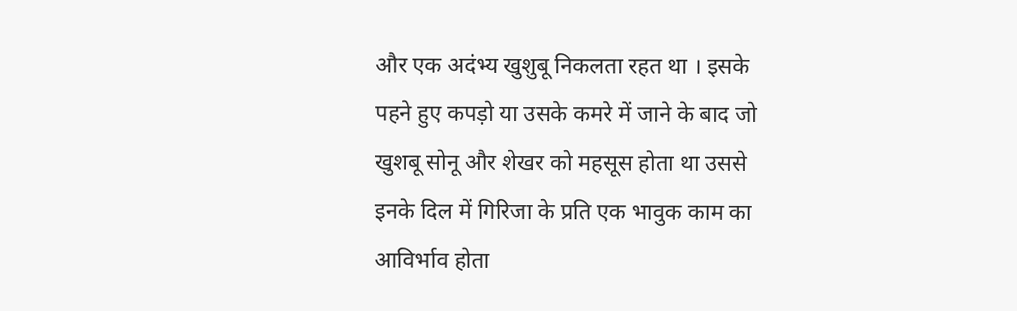और एक अदंभ्य खुशुबू निकलता रहत था । इसके पहने हुए कपड़ो या उसके कमरे में जाने के बाद जो खुशबू सोनू और शेखर को महसूस होता था उससे इनके दिल में गिरिजा के प्रति एक भावुक काम का आविर्भाव होता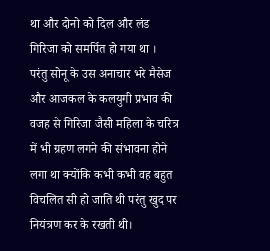था और दोनो को दिल और लंड गिरिजा को समर्पित हो गया था ।
परंतु सोनू के उस अनाचार भरे मैसेज और आजकल के कलयुगी प्रभाव की वजह से गिरिजा जैसी महिला के चरित्र में भी ग्रहण लगने की संभावना होने लगा था क्योंकि कभी कभी वह बहुत विचलित सी हो जाति थी परंतु खुद पर नियंत्रण कर के रखती थी।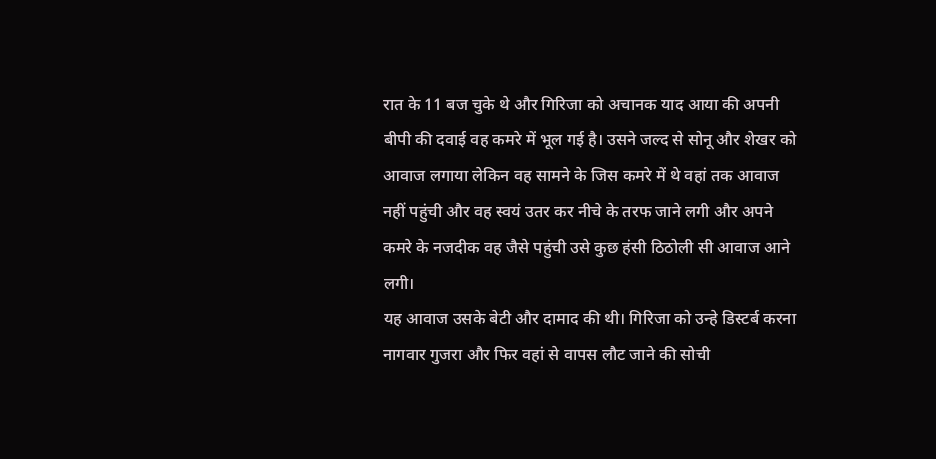रात के 11 बज चुके थे और गिरिजा को अचानक याद आया की अपनी बीपी की दवाई वह कमरे में भूल गई है। उसने जल्द से सोनू और शेखर को आवाज लगाया लेकिन वह सामने के जिस कमरे में थे वहां तक आवाज नहीं पहुंची और वह स्वयं उतर कर नीचे के तरफ जाने लगी और अपने कमरे के नजदीक वह जैसे पहुंची उसे कुछ हंसी ठिठोली सी आवाज आने लगी।
यह आवाज उसके बेटी और दामाद की थी। गिरिजा को उन्हे डिस्टर्ब करना नागवार गुजरा और फिर वहां से वापस लौट जाने की सोची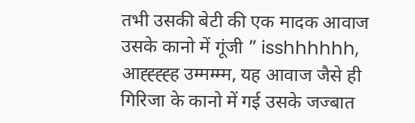तभी उसकी बेटी की एक मादक आवाज उसके कानो में गूंजी ” isshhhhhh, आह्ह्ह्ह्ह उम्मम्म्म, यह आवाज जैसे ही गिरिजा के कानो में गई उसके जज्बात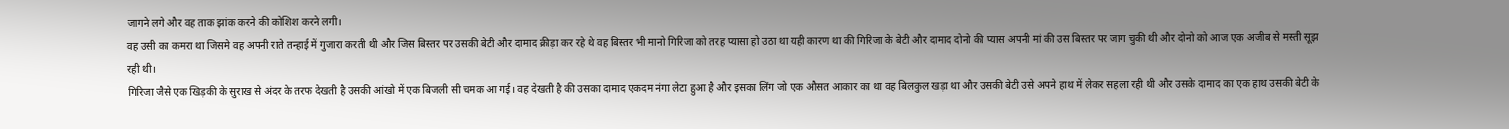जागने लगे और वह ताक झांक करने की कोशिश करने लगी।
वह उसी का कमरा था जिसमे वह अपनी राते तन्हाई में गुजारा करती थी और जिस बिस्तर पर उसकी बेटी और दामाद क्रीड़ा कर रहे थे वह बिस्तर भी मानो गिरिजा को तरह प्यासा हो उठा था यही कारण था की गिरिजा के बेटी और दामाद दोनो की प्यास अपनी मां की उस बिस्तर पर जाग चुकी थी और दोनो को आज एक अजीब से मस्ती सूझ रही थी।
गिरिजा जैसे एक खिड़की के सुराख से अंदर के तरफ देखती है उसकी आंखो में एक बिजली सी चमक आ गई। वह देखती है की उसका दामाद एकदम नंगा लेटा हुआ है और इसका लिंग जो एक औसत आकार का था वह बिलकुल खड़ा था और उसकी बेटी उसे अपने हाथ में लेकर सहला रही थी और उसके दामाद का एक हाथ उसकी बेटी के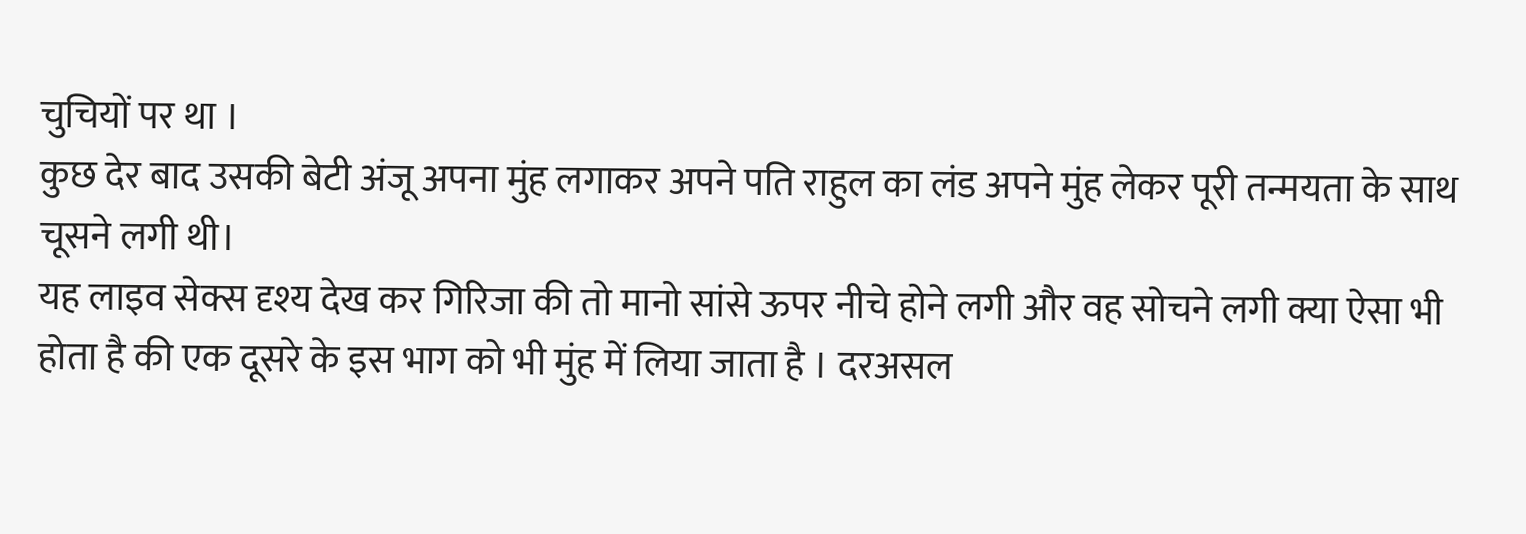चुचियों पर था ।
कुछ देर बाद उसकी बेटी अंजू अपना मुंह लगाकर अपने पति राहुल का लंड अपने मुंह लेकर पूरी तन्मयता के साथ चूसने लगी थी।
यह लाइव सेक्स दृश्य देख कर गिरिजा की तो मानो सांसे ऊपर नीचे होने लगी और वह सोचने लगी क्या ऐसा भी होता है की एक दूसरे के इस भाग को भी मुंह में लिया जाता है । दरअसल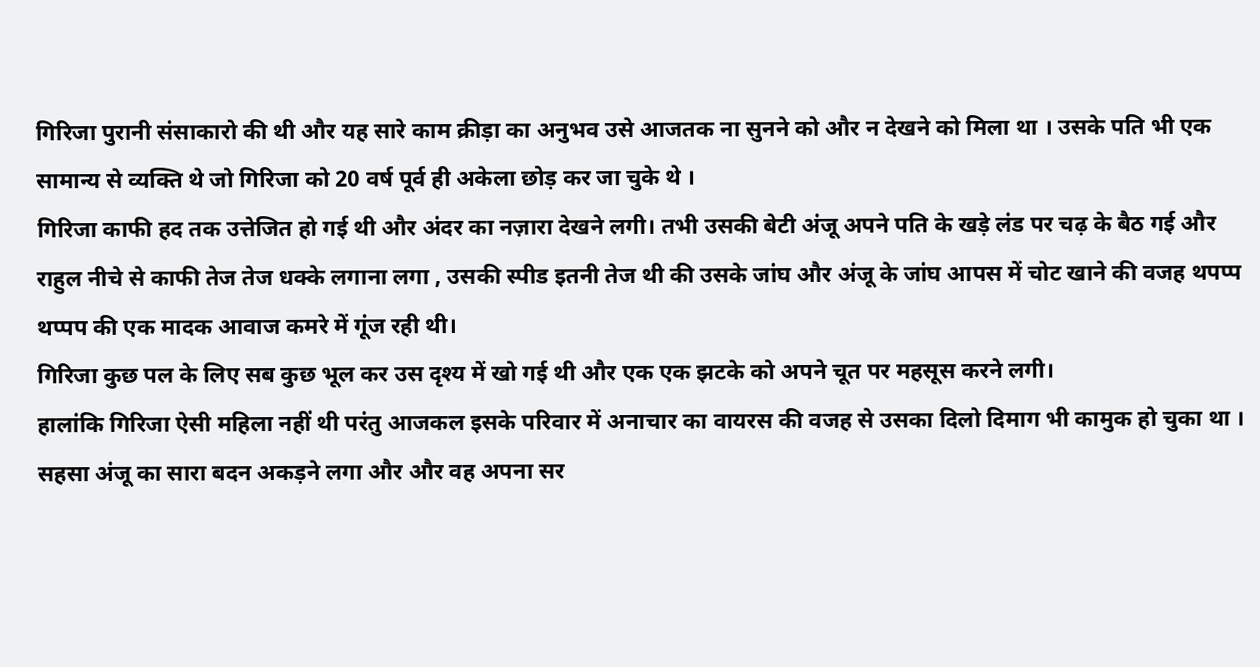गिरिजा पुरानी संसाकारो की थी और यह सारे काम क्रीड़ा का अनुभव उसे आजतक ना सुनने को और न देखने को मिला था । उसके पति भी एक सामान्य से व्यक्ति थे जो गिरिजा को 20 वर्ष पूर्व ही अकेला छोड़ कर जा चुके थे ।
गिरिजा काफी हद तक उत्तेजित हो गई थी और अंदर का नज़ारा देखने लगी। तभी उसकी बेटी अंजू अपने पति के खड़े लंड पर चढ़ के बैठ गई और राहुल नीचे से काफी तेज तेज धक्के लगाना लगा , उसकी स्पीड इतनी तेज थी की उसके जांघ और अंजू के जांघ आपस में चोट खाने की वजह थपप्प थप्पप की एक मादक आवाज कमरे में गूंज रही थी।
गिरिजा कुछ पल के लिए सब कुछ भूल कर उस दृश्य में खो गई थी और एक एक झटके को अपने चूत पर महसूस करने लगी।
हालांकि गिरिजा ऐसी महिला नहीं थी परंतु आजकल इसके परिवार में अनाचार का वायरस की वजह से उसका दिलो दिमाग भी कामुक हो चुका था ।
सहसा अंजू का सारा बदन अकड़ने लगा और और वह अपना सर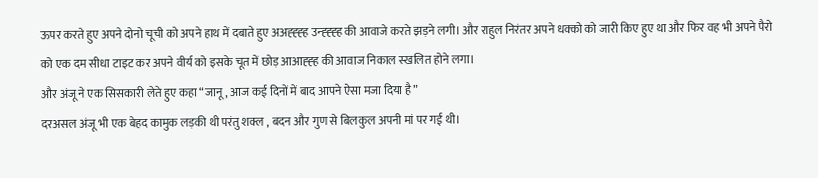ऊपर करते हुए अपने दोनो चूची को अपने हाथ में दबाते हुए अअह्ह्ह्ह उन्ह्ह्ह्ह की आवाजे करते झड़ने लगी। और राहुल निरंतर अपने धक्को को जारी किए हुए था और फिर वह भी अपने पैरो को एक दम सीधा टाइट कर अपने वीर्य को इसके चूत में छोड़ आआह्ह्ह की आवाज निकाल स्खलित होने लगा।
और अंजू ने एक सिसकारी लेते हुए कहा “जानू, आज कई दिनों में बाद आपने ऐसा मजा दिया है”
दरअसल अंजू भी एक बेहद कामुक लड़की थी परंतु शक्ल , बदन और गुण से बिलकुल अपनी मां पर गई थी।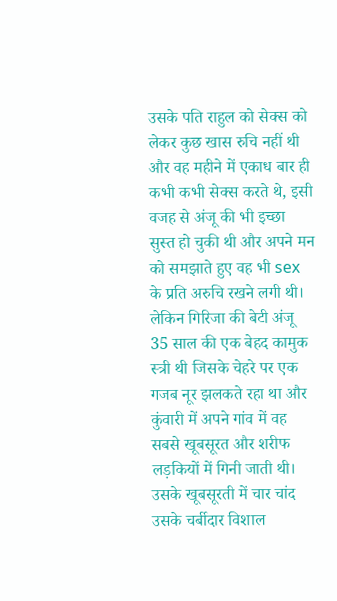उसके पति राहुल को सेक्स को लेकर कुछ खास रुचि नहीं थी और वह महीने में एकाध बार ही कभी कभी सेक्स करते थे, इसी वजह से अंजू की भी इच्छा सुस्त हो चुकी थी और अपने मन को समझाते हुए वह भी sex के प्रति अरुचि रखने लगी थी।
लेकिन गिरिजा की बेटी अंजू 35 साल की एक बेहद कामुक स्त्री थी जिसके चेहरे पर एक गजब नूर झलकते रहा था और कुंवारी में अपने गांव में वह सबसे खूबसूरत और शरीफ लड़कियों में गिनी जाती थी।
उसके खूबसूरती में चार चांद उसके चर्बीदार विशाल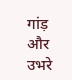गांड़ और उभरे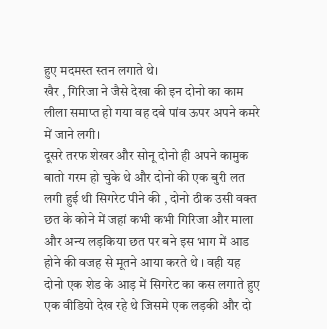हुए मदमस्त स्तन लगाते थे।
खैर , गिरिजा ने जैसे देखा की इन दोनो का काम लीला समाप्त हो गया वह दबे पांव ऊपर अपने कमरे में जाने लगी।
दूसरे तरफ शेखर और सोनू दोनो ही अपने कामुक बातो गरम हो चुके थे और दोनो की एक बुरी लत लगी हुई थी सिगरेट पीने की , दोनो ठीक उसी वक्त छत के कोने में जहां कभी कभी गिरिजा और माला और अन्य लड़किया छत पर बने इस भाग में आड होने की वजह से मूतने आया करते थे । वही यह दोनो एक शेड के आड़ में सिगरेट का कस लगाते हुए एक वीडियो देख रहे थे जिसमे एक लड़की और दो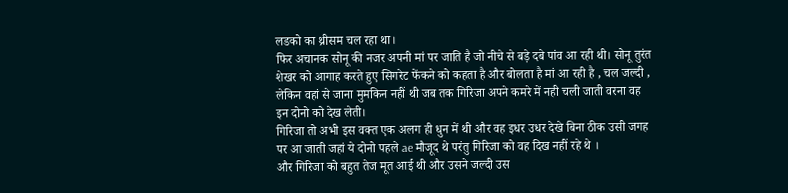लडको का थ्रीसम चल रहा था।
फिर अचानक सोनू की नजर अपनी मां पर जाति है जो नीचे से बड़े दबे पांव आ रही थी। सोनू तुरंत शेखर को आगाह करते हुए सिगरेट फेंकने को कहता है और बोलता है मां आ रही है , चल जल्दी , लेकिन वहां से जाना मुमकिन नहीं थी जब तक गिरिजा अपने कमरे में नही चली जाती वरना वह इन दोनो को देख लेती।
गिरिजा तो अभी इस वक्त एक अलग ही धुन में थी और वह इधर उधर देखे बिना ठीक उसी जगह पर आ जाती जहां ये दोनो पहले ae मौजूद थे परंतु गिरिजा को वह दिख नहीं रहे थे ।
और गिरिजा को बहुत तेज मूत आई थी और उसने जल्दी उस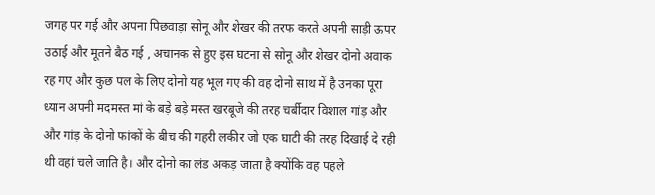जगह पर गई और अपना पिछवाड़ा सोनू और शेखर की तरफ करते अपनी साड़ी ऊपर उठाई और मूतने बैठ गई , अचानक से हुए इस घटना से सोनू और शेखर दोनो अवाक रह गए और कुछ पल के लिए दोनो यह भूल गए की वह दोनो साथ में है उनका पूरा ध्यान अपनी मदमस्त मां के बड़े बड़े मस्त खरबूजे की तरह चर्बीदार विशाल गांड़ और और गांड़ के दोनो फांकों के बीच की गहरी लकीर जो एक घाटी की तरह दिखाई दे रही थी वहां चले जाति है। और दोनो का लंड अकड़ जाता है क्योंकि वह पहले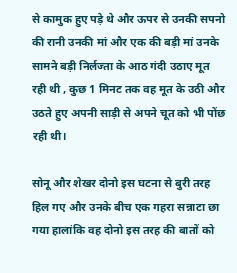से कामुक हुए पड़े थे और ऊपर से उनकी सपनो की रानी उनकी मां और एक की बड़ी मां उनके सामने बड़ी निर्लज्ता के आठ गंदी उठाए मूत रही थी , कुछ 1 मिनट तक वह मूत के उठी और उठते हुए अपनी साड़ी से अपने चूत को भी पोंछ रही थी।

सोनू और शेखर दोनो इस घटना से बुरी तरह हिल गए और उनके बीच एक गहरा सन्नाटा छा गया हालांकि वह दोनो इस तरह की बातों को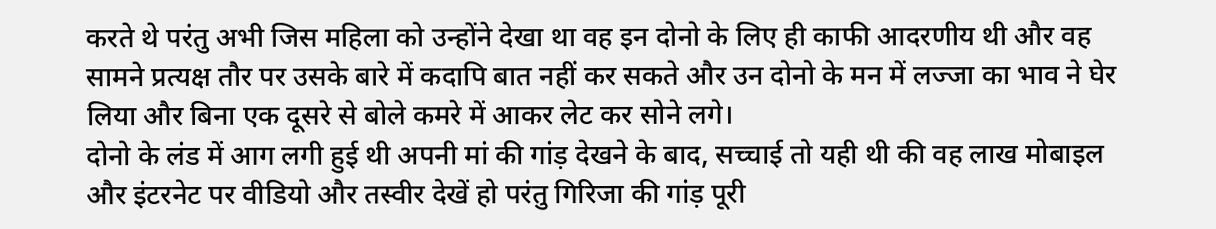करते थे परंतु अभी जिस महिला को उन्होंने देखा था वह इन दोनो के लिए ही काफी आदरणीय थी और वह सामने प्रत्यक्ष तौर पर उसके बारे में कदापि बात नहीं कर सकते और उन दोनो के मन में लज्जा का भाव ने घेर लिया और बिना एक दूसरे से बोले कमरे में आकर लेट कर सोने लगे।
दोनो के लंड में आग लगी हुई थी अपनी मां की गांड़ देखने के बाद, सच्चाई तो यही थी की वह लाख मोबाइल और इंटरनेट पर वीडियो और तस्वीर देखें हो परंतु गिरिजा की गांड़ पूरी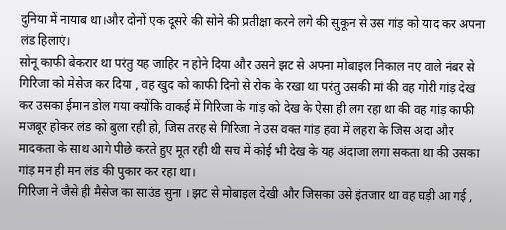दुनिया में नायाब था।और दोनों एक दूसरे की सोने की प्रतीक्षा करने लगे की सुकून से उस गांड़ को याद कर अपना लंड हिलाएं।
सोनू काफी बेकरार था परंतु यह जाहिर न होने दिया और उसने झट से अपना मोबाइल निकाल नए वाले नंबर से गिरिजा को मेसेज कर दिया , वह खुद को काफी दिनो से रोक के रखा था परंतु उसकी मां की वह गोरी गांड़ देख कर उसका ईमान डोल गया क्योंकि वाकई में गिरिजा के गांड़ को देख के ऐसा ही लग रहा था की वह गांड़ काफी मजबूर होकर लंड को बुला रही हो, जिस तरह से गिरिजा ने उस वक्त गांड़ हवा में लहरा के जिस अदा और मादकता के साथ आगे पीछे करते हुए मूत रही थी सच में कोई भी देख के यह अंदाजा लगा सकता था की उसका गांड़ मन ही मन लंड की पुकार कर रहा था।
गिरिजा ने जैसे ही मैसेज का साउंड सुना । झट से मोबाइल देखी और जिसका उसे इंतजार था वह घड़ी आ गई ,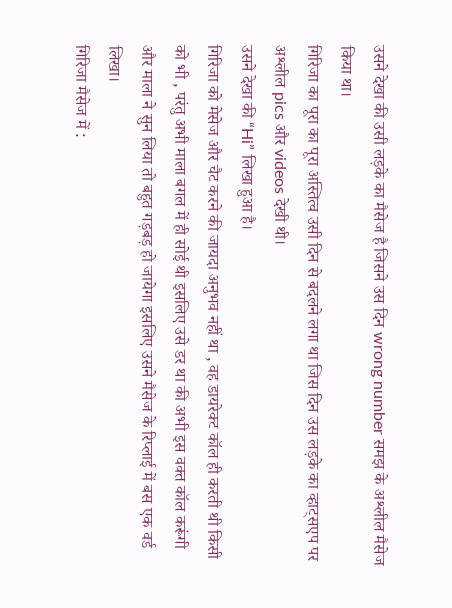उसने देखा की उसी लड़के का मैसेज है जिसने उस दिन wrong number समझ के अश्लील मैसेज किया था।
गिरिजा का पूरा का पूरा अस्तित्व उसी दिन से बदलने लगा था जिस दिन उस लड़के का व्हाट्सएप पर अश्लील pics और videos देखी थी।
उसने देखा की “Hi” लिखा हुआ है।
गिरिजा को मेसेज और चैट करने की जायदा अनुभव नहीं था , वह डायरेक्ट कॉल ही करती थी किसी को भी , परंतु अभी माला बगल में ही सोई थी इसलिए उसे डर था की अभी इस वक्त कॉल करूंगी और माला ने सुन लिया तो बहुत गड़बड़ हो जायेगा इसलिए उसने मैसेज के रिप्लाई में बस एक वर्ड लिखा।
गिरिजा मैसेज में :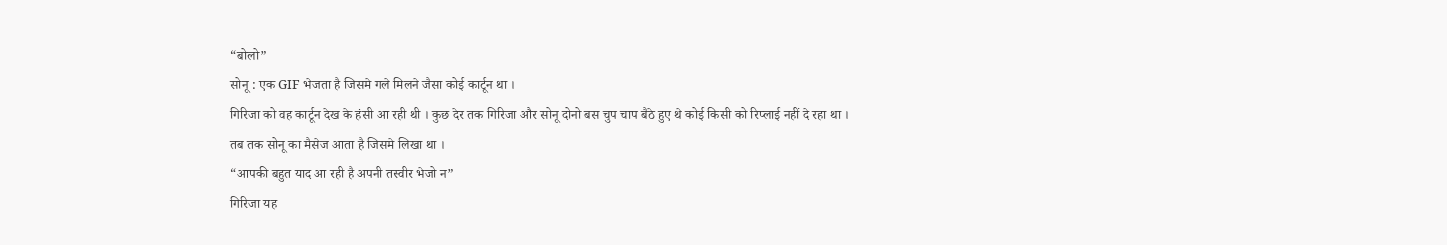“बोलो”
सोनू : एक GIF भेजता है जिसमे गले मिलने जैसा कोई कार्टून था ।
गिरिजा को वह कार्टून देख के हंसी आ रही थी । कुछ देर तक गिरिजा और सोनू दोनो बस चुप चाप बैठे हुए थे कोई किसी को रिप्लाई नहीं दे रहा था ।
तब तक सोनू का मैसेज आता है जिसमे लिखा था ।
“आपकी बहुत याद आ रही है अपनी तस्वीर भेजो न”
गिरिजा यह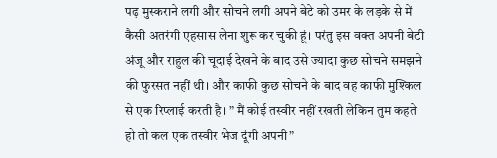पढ़ मुस्कराने लगी और सोचने लगी अपने बेटे को उमर के लड़के से में कैसी अतरंगी एहसास लेना शुरू कर चुकी हूं। परंतु इस वक्त अपनी बेटी अंजू और राहुल की चूदाई देखने के बाद उसे ज्यादा कुछ सोचने समझने की फुरसत नहीं थी। और काफी कुछ सोचने के बाद वह काफी मुश्किल से एक रिप्लाई करती है। ” मैं कोई तस्वीर नहीं रखती लेकिन तुम कहते हो तो कल एक तस्वीर भेज दूंगी अपनी”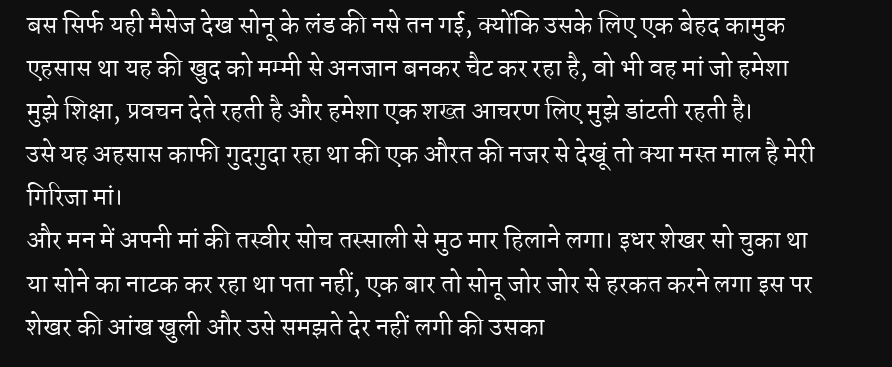बस सिर्फ यही मैसेज देख सोनू के लंड की नसे तन गई, क्योंकि उसके लिए एक बेहद कामुक एहसास था यह की खुद को मम्मी से अनजान बनकर चैट कर रहा है, वो भी वह मां जो हमेशा मुझे शिक्षा, प्रवचन देते रहती है और हमेशा एक शख्त आचरण लिए मुझे डांटती रहती है।
उसे यह अहसास काफी गुदगुदा रहा था की एक औरत की नजर से देखूं तो क्या मस्त माल है मेरी गिरिजा मां।
और मन में अपनी मां की तस्वीर सोच तस्साली से मुठ मार हिलाने लगा। इधर शेखर सो चुका था या सोने का नाटक कर रहा था पता नहीं, एक बार तो सोनू जोर जोर से हरकत करने लगा इस पर शेखर की आंख खुली और उसे समझते देर नहीं लगी की उसका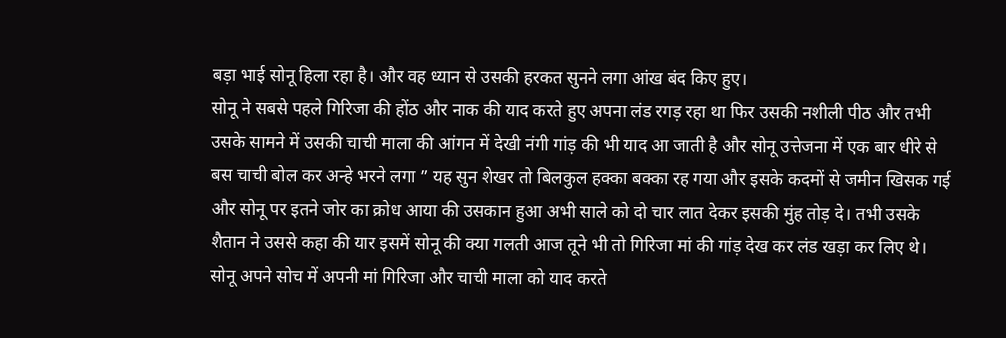बड़ा भाई सोनू हिला रहा है। और वह ध्यान से उसकी हरकत सुनने लगा आंख बंद किए हुए।
सोनू ने सबसे पहले गिरिजा की होंठ और नाक की याद करते हुए अपना लंड रगड़ रहा था फिर उसकी नशीली पीठ और तभी उसके सामने में उसकी चाची माला की आंगन में देखी नंगी गांड़ की भी याद आ जाती है और सोनू उत्तेजना में एक बार धीरे से बस चाची बोल कर अन्हे भरने लगा ” यह सुन शेखर तो बिलकुल हक्का बक्का रह गया और इसके कदमों से जमीन खिसक गई और सोनू पर इतने जोर का क्रोध आया की उसकान हुआ अभी साले को दो चार लात देकर इसकी मुंह तोड़ दे। तभी उसके शैतान ने उससे कहा की यार इसमें सोनू की क्या गलती आज तूने भी तो गिरिजा मां की गांड़ देख कर लंड खड़ा कर लिए थे।
सोनू अपने सोच में अपनी मां गिरिजा और चाची माला को याद करते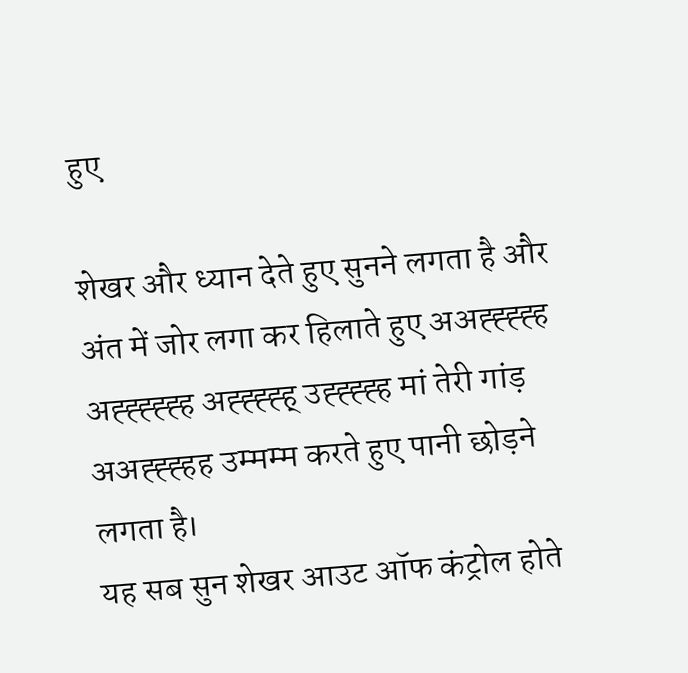हुए

शेखर और ध्यान देते हुए सुनने लगता है और अंत में जोर लगा कर हिलाते हुए अअह्ह्ह्ह्ह अह्ह्ह्ह्ह्ह अह्ह्ह्ह्ह् उह्ह्ह्ह्ह मां तेरी गांड़ अअह्ह्ह्हह उम्मम्म करते हुए पानी छोड़ने लगता है।
यह सब सुन शेखर आउट ऑफ कंट्रोल होते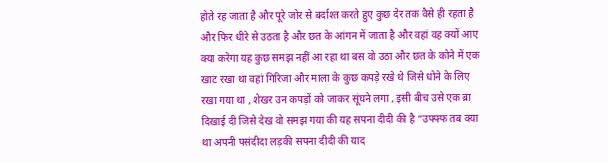होते रह जाता है और पूरे जोर से बर्दाश्त करते हुए कुछ देर तक वैसे ही रहता है और फिर धीरे से उठता है और छत के आंगन में जाता है और वहां वह क्यों आए क्या करेगा यह कुछ समझ नहीं आ रहा था बस वो उठा और छत के कोने में एक खाट रखा था वहां गिरिजा और माला के कुछ कपड़े रखे थे जिसे धोने के लिए रखा गया था , शेखर उन कपड़ों को जाकर सूंघने लगा , इसी बीच उसे एक ब्रा दिखाई दी जिसे देख वो समझ गया की यह सपना दीदी की है “उफ्फ्फ तब क्या था अपनी पसंदीदा लड़की सपना दीदी की याद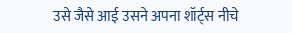उसे जैसे आई उसने अपना शॉर्ट्स नीचे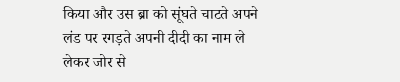किया और उस ब्रा को सूंघते चाटते अपने लंड पर रगड़ते अपनी दीदी का नाम ले लेकर जोर से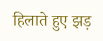हिलाते हुए झड़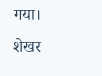गया।
शेखर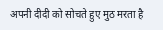अपनी दीदी को सोचते हुए मुठ मरता है